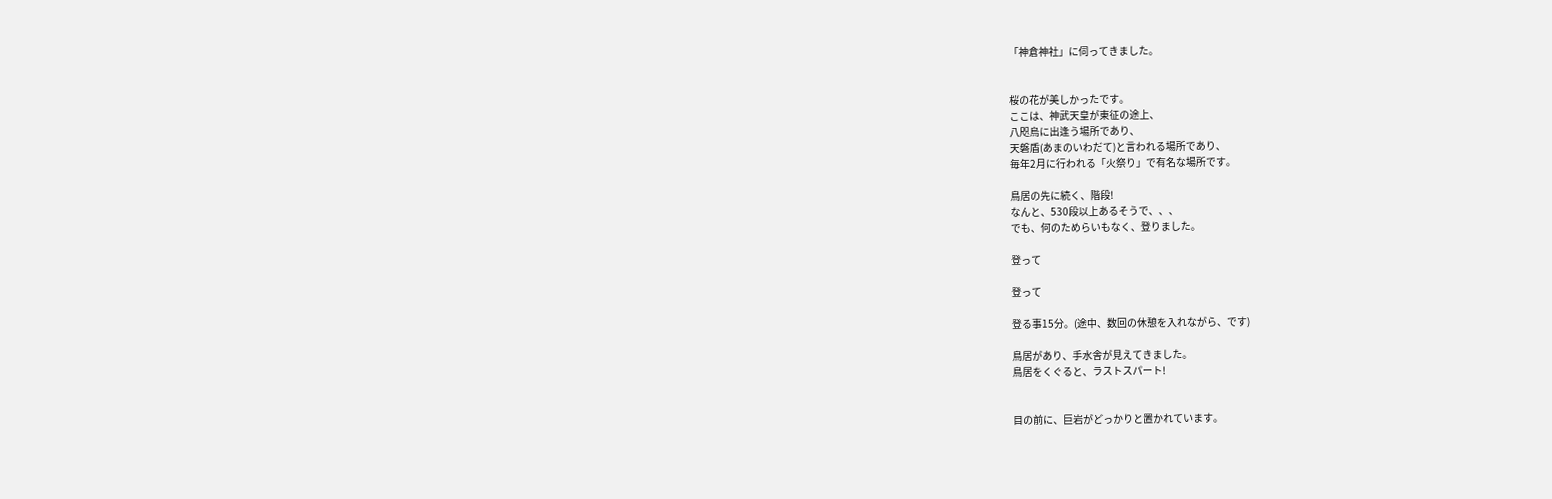「神倉神社」に伺ってきました。


桜の花が美しかったです。
ここは、神武天皇が東征の途上、
八咫烏に出逢う場所であり、
天磐盾(あまのいわだて)と言われる場所であり、
毎年2月に行われる「火祭り」で有名な場所です。

鳥居の先に続く、階段!
なんと、530段以上あるそうで、、、
でも、何のためらいもなく、登りました。

登って

登って

登る事15分。(途中、数回の休憩を入れながら、です)

鳥居があり、手水舎が見えてきました。
鳥居をくぐると、ラストスパート!


目の前に、巨岩がどっかりと置かれています。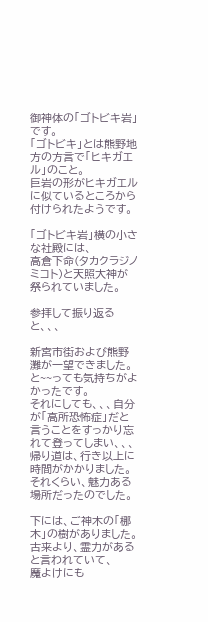御神体の「ゴトビキ岩」です。
「ゴトビキ」とは熊野地方の方言で「ヒキガエル」のこと。
巨岩の形がヒキガエルに似ているところから付けられたようです。

「ゴトビキ岩」横の小さな社殿には、
高倉下命(タカクラジノミコト)と天照大神が祭られていました。

参拝して振り返ると、、、

新宮市街および熊野灘が一望できました。
と~~っても気持ちがよかったです。
それにしても、、、自分が「高所恐怖症」だと
言うことをすっかり忘れて登ってしまい、、、
帰り道は、行き以上に時間がかかりました。
それくらい、魅力ある場所だったのでした。

下には、ご神木の「梛木」の樹がありました。
古来より、霊力があると言われていて、
魔よけにも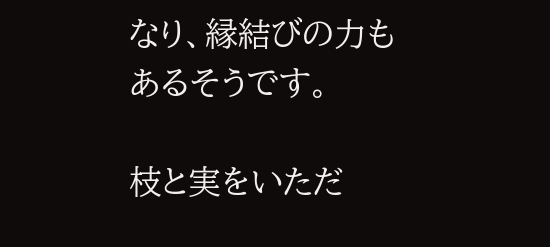なり、縁結びの力もあるそうです。

枝と実をいただ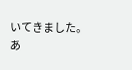いてきました。
あ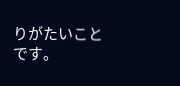りがたいことです。